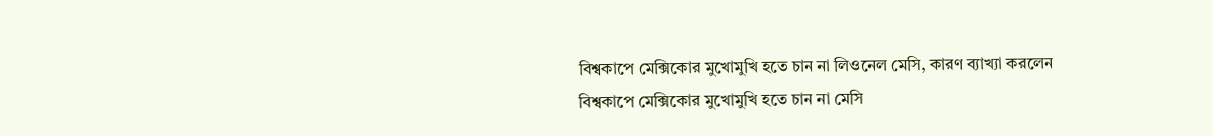বিশ্বকাপে মেক্সিকোর মুখোমুখি হতে চান না লিওনেল মেসি, কারণ ব্যাখ্যা করলেন
বিশ্বকাপে মেক্সিকোর মুখোমুখি হতে চান না মেসি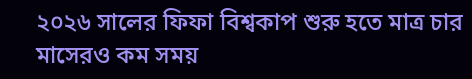২০২৬ সালের ফিফা বিশ্বকাপ শুরু হতে মাত্র চার মাসেরও কম সময়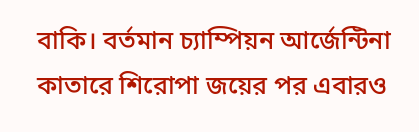বাকি। বর্তমান চ্যাম্পিয়ন আর্জেন্টিনা কাতারে শিরোপা জয়ের পর এবারও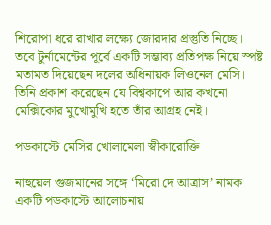শিরোপা ধরে রাখার লক্ষ্যে জোরদার প্রস্তুতি নিচ্ছে। তবে টুর্নামেন্টের পূর্বে একটি সম্ভাব্য প্রতিপক্ষ নিয়ে স্পষ্ট মতামত দিয়েছেন দলের অধিনায়ক লিওনেল মেসি। তিনি প্রকাশ করেছেন যে বিশ্বকাপে আর কখনো মেক্সিকোর মুখোমুখি হতে তাঁর আগ্রহ নেই।

পডকাস্টে মেসির খোলামেলা স্বীকারোক্তি

নাহুয়েল গুজমানের সঙ্গে ‘মিরো দে আত্রাস’ নামক একটি পডকাস্টে আলোচনায়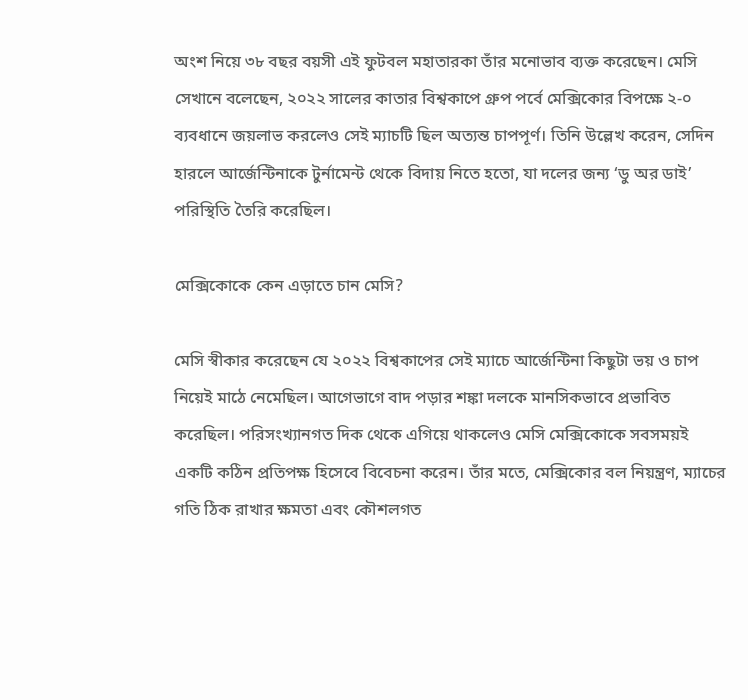অংশ নিয়ে ৩৮ বছর বয়সী এই ফুটবল মহাতারকা তাঁর মনোভাব ব্যক্ত করেছেন। মেসি সেখানে বলেছেন, ২০২২ সালের কাতার বিশ্বকাপে গ্রুপ পর্বে মেক্সিকোর বিপক্ষে ২-০ ব্যবধানে জয়লাভ করলেও সেই ম্যাচটি ছিল অত্যন্ত চাপপূর্ণ। তিনি উল্লেখ করেন, সেদিন হারলে আর্জেন্টিনাকে টুর্নামেন্ট থেকে বিদায় নিতে হতো, যা দলের জন্য ‘ডু অর ডাই’ পরিস্থিতি তৈরি করেছিল।

মেক্সিকোকে কেন এড়াতে চান মেসি?

মেসি স্বীকার করেছেন যে ২০২২ বিশ্বকাপের সেই ম্যাচে আর্জেন্টিনা কিছুটা ভয় ও চাপ নিয়েই মাঠে নেমেছিল। আগেভাগে বাদ পড়ার শঙ্কা দলকে মানসিকভাবে প্রভাবিত করেছিল। পরিসংখ্যানগত দিক থেকে এগিয়ে থাকলেও মেসি মেক্সিকোকে সবসময়ই একটি কঠিন প্রতিপক্ষ হিসেবে বিবেচনা করেন। তাঁর মতে, মেক্সিকোর বল নিয়ন্ত্রণ, ম্যাচের গতি ঠিক রাখার ক্ষমতা এবং কৌশলগত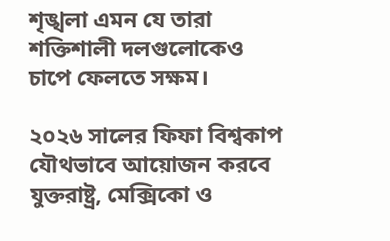শৃঙ্খলা এমন যে তারা শক্তিশালী দলগুলোকেও চাপে ফেলতে সক্ষম।

২০২৬ সালের ফিফা বিশ্বকাপ যৌথভাবে আয়োজন করবে যুক্তরাষ্ট্র, মেক্সিকো ও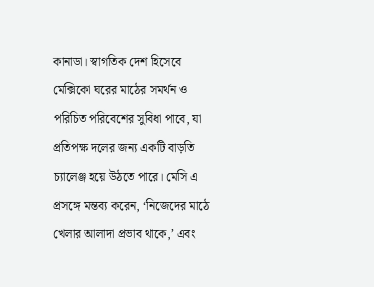কানাডা। স্বাগতিক দেশ হিসেবে মেক্সিকো ঘরের মাঠের সমর্থন ও পরিচিত পরিবেশের সুবিধা পাবে, যা প্রতিপক্ষ দলের জন্য একটি বাড়তি চ্যালেঞ্জ হয়ে উঠতে পারে। মেসি এ প্রসঙ্গে মন্তব্য করেন, ‘নিজেদের মাঠে খেলার আলাদা প্রভাব থাকে,’ এবং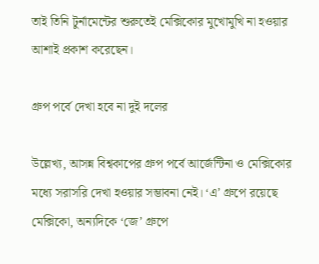তাই তিনি টুর্নামেন্টের শুরুতেই মেক্সিকোর মুখোমুখি না হওয়ার আশাই প্রকাশ করেছেন।

গ্রুপ পর্বে দেখা হবে না দুই দলের

উল্লেখ্য, আসন্ন বিশ্বকাপের গ্রুপ পর্বে আর্জেন্টিনা ও মেক্সিকোর মধ্যে সরাসরি দেখা হওয়ার সম্ভাবনা নেই। ‘এ’ গ্রুপে রয়েছে মেক্সিকো, অন্যদিকে ‘জে’ গ্রুপে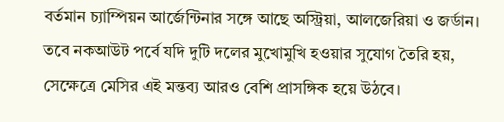বর্তমান চ্যাম্পিয়ন আর্জেন্টিনার সঙ্গে আছে অস্ট্রিয়া, আলজেরিয়া ও জর্ডান। তবে নকআউট পর্বে যদি দুটি দলের মুখোমুখি হওয়ার সুযোগ তৈরি হয়, সেক্ষেত্রে মেসির এই মন্তব্য আরও বেশি প্রাসঙ্গিক হয়ে উঠবে।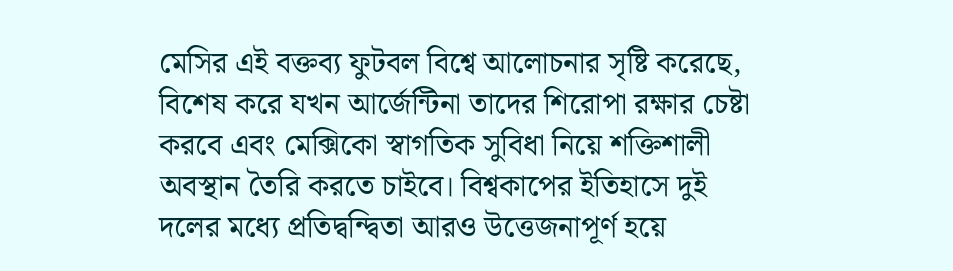মেসির এই বক্তব্য ফুটবল বিশ্বে আলোচনার সৃষ্টি করেছে, বিশেষ করে যখন আর্জেন্টিনা তাদের শিরোপা রক্ষার চেষ্টা করবে এবং মেক্সিকো স্বাগতিক সুবিধা নিয়ে শক্তিশালী অবস্থান তৈরি করতে চাইবে। বিশ্বকাপের ইতিহাসে দুই দলের মধ্যে প্রতিদ্বন্দ্বিতা আরও উত্তেজনাপূর্ণ হয়ে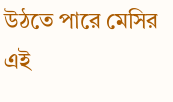উঠতে পারে মেসির এই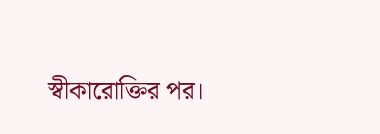স্বীকারোক্তির পর।